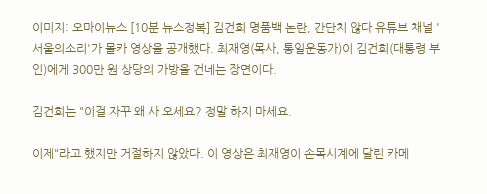이미지: 오마이뉴스 [10분 뉴스정복] 김건희 명품백 논란, 간단치 않다 유튜브 채널 '서울의소리'가 몰카 영상을 공개했다. 최재영(목사, 통일운동가)이 김건희(대통령 부인)에게 300만 원 상당의 가방을 건네는 장면이다.

김건희는 "이걸 자꾸 왜 사 오세요? 정말 하지 마세요.

이제"라고 했지만 거절하지 않았다. 이 영상은 최재영이 손목시계에 달린 카메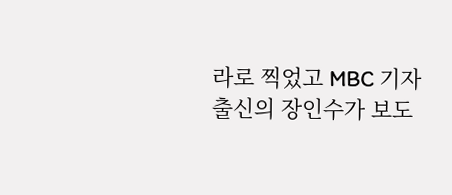라로 찍었고 MBC 기자 출신의 장인수가 보도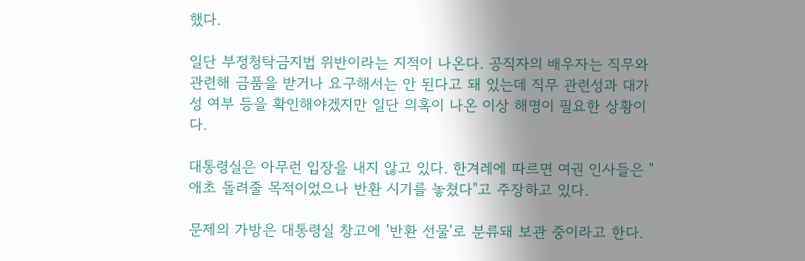했다.

일단 부정청탁금지법 위반이라는 지적이 나온다. 공직자의 배우자는 직무와 관련해 금품을 받거나 요구해서는 안 된다고 돼 있는데 직무 관련성과 대가성 여부 등을 확인해야겠지만 일단 의혹이 나온 이상 해명이 필요한 상황이다.

대통령실은 아무런 입장을 내지 않고 있다. 한겨레에 따르면 여권 인사들은 "애초 돌려줄 목적이었으나 반환 시기를 놓쳤다"고 주장하고 있다.

문제의 가방은 대통령실 창고에 '반환 선물'로 분류돼 보관 중이라고 한다.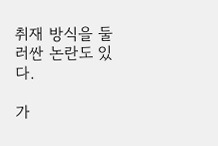취재 방식을 둘러싼 논란도 있다.

가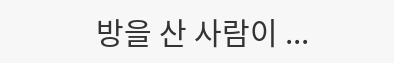방을 산 사람이 ...